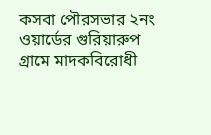কসবা পৌরসভার ২নং ওয়ার্ডের গুরিয়ারুপ গ্রামে মাদকবিরোধী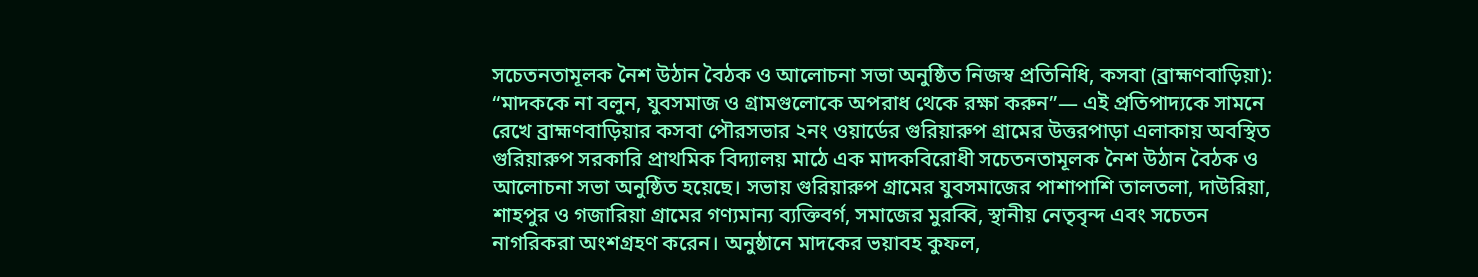সচেতনতামূলক নৈশ উঠান বৈঠক ও আলোচনা সভা অনুষ্ঠিত নিজস্ব প্রতিনিধি, কসবা (ব্রাহ্মণবাড়িয়া): “মাদককে না বলুন, যুবসমাজ ও গ্রামগুলোকে অপরাধ থেকে রক্ষা করুন”— এই প্রতিপাদ্যকে সামনে রেখে ব্রাহ্মণবাড়িয়ার কসবা পৌরসভার ২নং ওয়ার্ডের গুরিয়ারুপ গ্রামের উত্তরপাড়া এলাকায় অবস্থিত গুরিয়ারুপ সরকারি প্রাথমিক বিদ্যালয় মাঠে এক মাদকবিরোধী সচেতনতামূলক নৈশ উঠান বৈঠক ও আলোচনা সভা অনুষ্ঠিত হয়েছে। সভায় গুরিয়ারুপ গ্রামের যুবসমাজের পাশাপাশি তালতলা, দাউরিয়া, শাহপুর ও গজারিয়া গ্রামের গণ্যমান্য ব্যক্তিবর্গ, সমাজের মুরব্বি, স্থানীয় নেতৃবৃন্দ এবং সচেতন নাগরিকরা অংশগ্রহণ করেন। অনুষ্ঠানে মাদকের ভয়াবহ কুফল,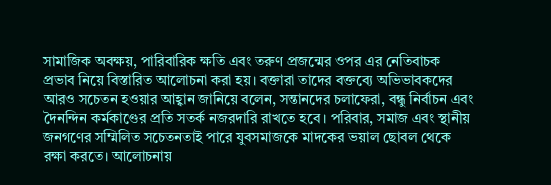সামাজিক অবক্ষয়, পারিবারিক ক্ষতি এবং তরুণ প্রজন্মের ওপর এর নেতিবাচক প্রভাব নিয়ে বিস্তারিত আলোচনা করা হয়। বক্তারা তাদের বক্তব্যে অভিভাবকদের আরও সচেতন হওয়ার আহ্বান জানিয়ে বলেন, সন্তানদের চলাফেরা, বন্ধু নির্বাচন এবং দৈনন্দিন কর্মকাণ্ডের প্রতি সতর্ক নজরদারি রাখতে হবে। পরিবার, সমাজ এবং স্থানীয় জনগণের সম্মিলিত সচেতনতাই পারে যুবসমাজকে মাদকের ভয়াল ছোবল থেকে রক্ষা করতে। আলোচনায়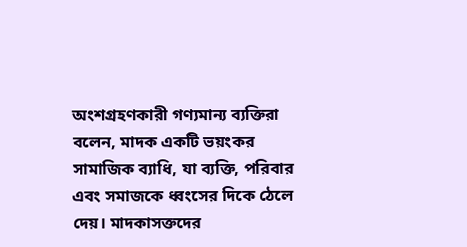অংশগ্রহণকারী গণ্যমান্য ব্যক্তিরা বলেন, মাদক একটি ভয়ংকর সামাজিক ব্যাধি, যা ব্যক্তি, পরিবার এবং সমাজকে ধ্বংসের দিকে ঠেলে দেয়। মাদকাসক্তদের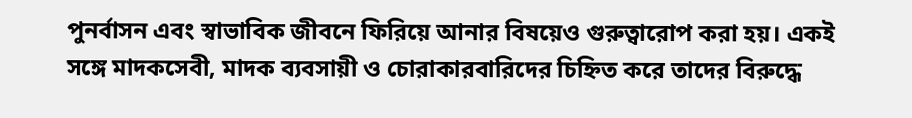পুনর্বাসন এবং স্বাভাবিক জীবনে ফিরিয়ে আনার বিষয়েও গুরুত্বারোপ করা হয়। একই সঙ্গে মাদকসেবী, মাদক ব্যবসায়ী ও চোরাকারবারিদের চিহ্নিত করে তাদের বিরুদ্ধে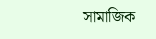সামাজিক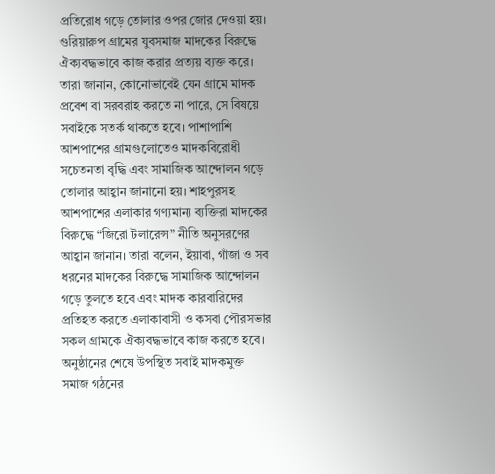প্রতিরোধ গড়ে তোলার ওপর জোর দেওয়া হয়। গুরিয়ারুপ গ্রামের যুবসমাজ মাদকের বিরুদ্ধে ঐক্যবদ্ধভাবে কাজ করার প্রত্যয় ব্যক্ত করে। তারা জানান, কোনোভাবেই যেন গ্রামে মাদক প্রবেশ বা সরবরাহ করতে না পারে, সে বিষয়ে সবাইকে সতর্ক থাকতে হবে। পাশাপাশি আশপাশের গ্রামগুলোতেও মাদকবিরোধী সচেতনতা বৃদ্ধি এবং সামাজিক আন্দোলন গড়ে তোলার আহ্বান জানানো হয়। শাহপুরসহ আশপাশের এলাকার গণ্যমান্য ব্যক্তিরা মাদকের বিরুদ্ধে “জিরো টলারেন্স” নীতি অনুসরণের আহ্বান জানান। তারা বলেন, ইয়াবা, গাঁজা ও সব ধরনের মাদকের বিরুদ্ধে সামাজিক আন্দোলন গড়ে তুলতে হবে এবং মাদক কারবারিদের প্রতিহত করতে এলাকাবাসী ও কসবা পৌরসভার সকল গ্রামকে ঐক্যবদ্ধভাবে কাজ করতে হবে। অনুষ্ঠানের শেষে উপস্থিত সবাই মাদকমুক্ত সমাজ গঠনের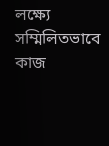লক্ষ্যে সম্মিলিতভাবে কাজ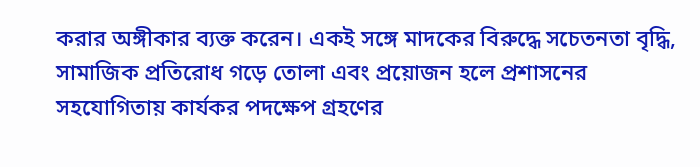করার অঙ্গীকার ব্যক্ত করেন। একই সঙ্গে মাদকের বিরুদ্ধে সচেতনতা বৃদ্ধি, সামাজিক প্রতিরোধ গড়ে তোলা এবং প্রয়োজন হলে প্রশাসনের সহযোগিতায় কার্যকর পদক্ষেপ গ্রহণের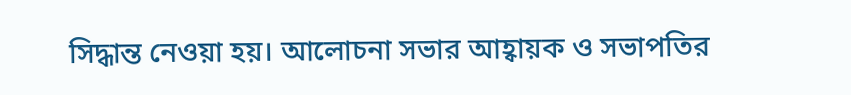সিদ্ধান্ত নেওয়া হয়। আলোচনা সভার আহ্বায়ক ও সভাপতির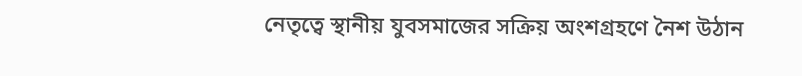নেতৃত্বে স্থানীয় যুবসমাজের সক্রিয় অংশগ্রহণে নৈশ উঠান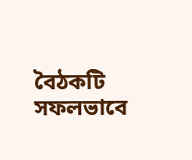বৈঠকটি সফলভাবে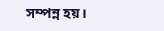সম্পন্ন হয়।